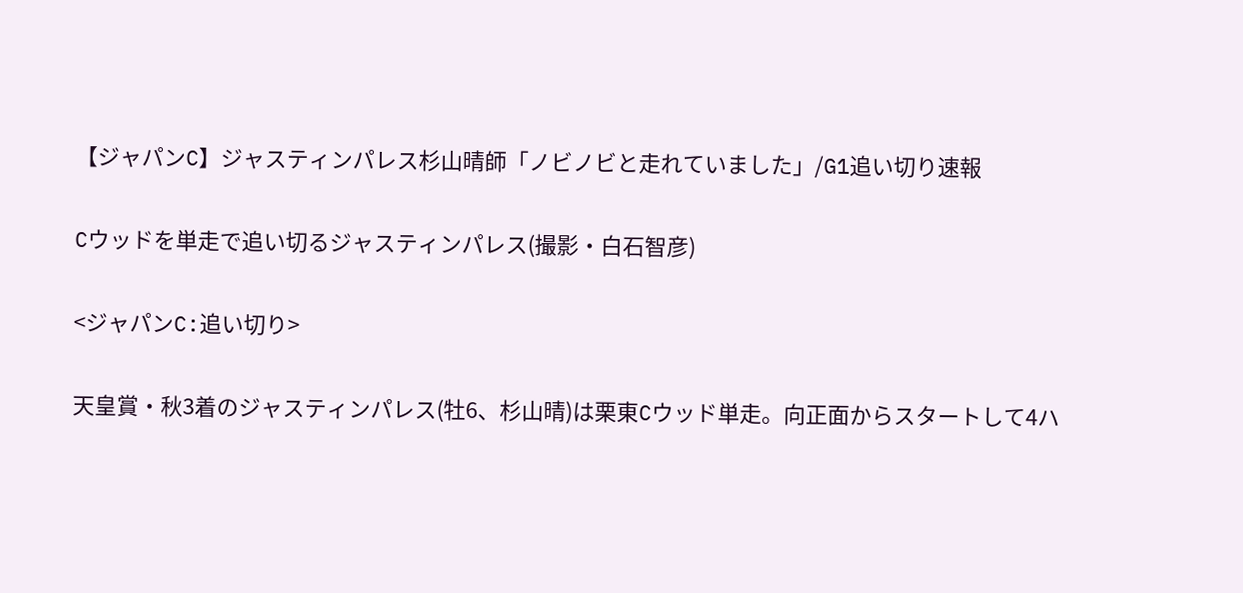【ジャパンC】ジャスティンパレス杉山晴師「ノビノビと走れていました」/G1追い切り速報

Cウッドを単走で追い切るジャスティンパレス(撮影・白石智彦)

<ジャパンC:追い切り>

天皇賞・秋3着のジャスティンパレス(牡6、杉山晴)は栗東Cウッド単走。向正面からスタートして4ハ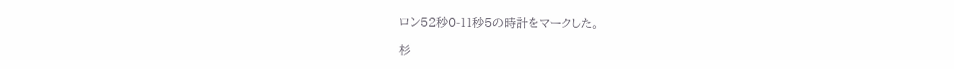ロン52秒0-11秒5の時計をマークした。

杉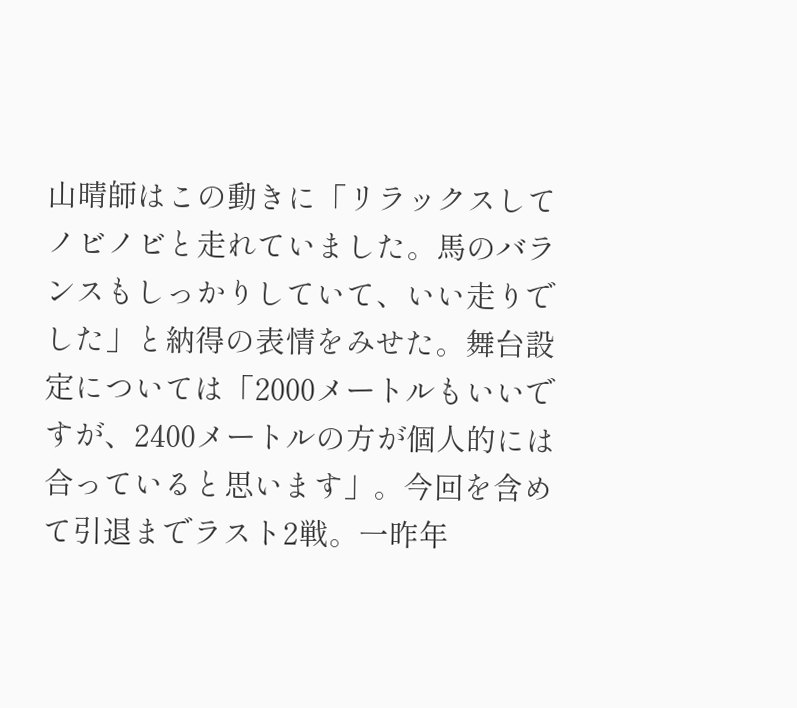山晴師はこの動きに「リラックスしてノビノビと走れていました。馬のバランスもしっかりしていて、いい走りでした」と納得の表情をみせた。舞台設定については「2000メートルもいいですが、2400メートルの方が個人的には合っていると思います」。今回を含めて引退までラスト2戦。一昨年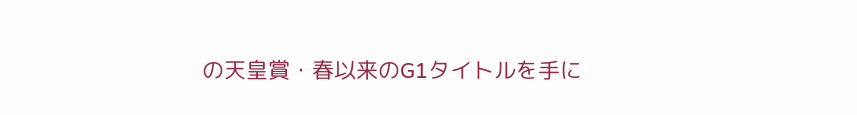の天皇賞・春以来のG1タイトルを手に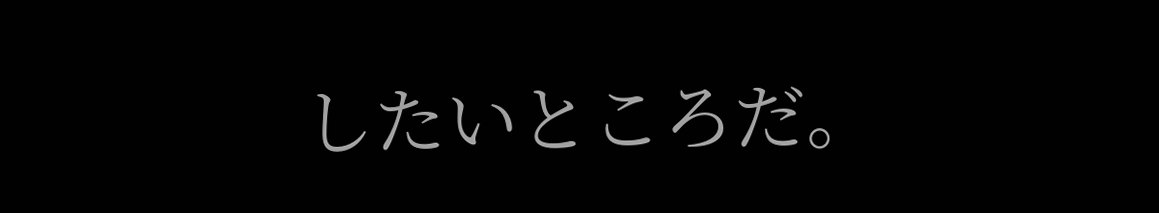したいところだ。